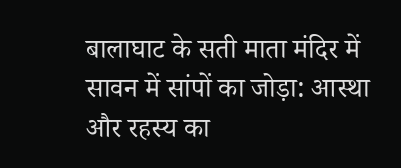बालाघाट के सती माता मंदिर में सावन में सांपों का जोड़ा: आस्था और रहस्य का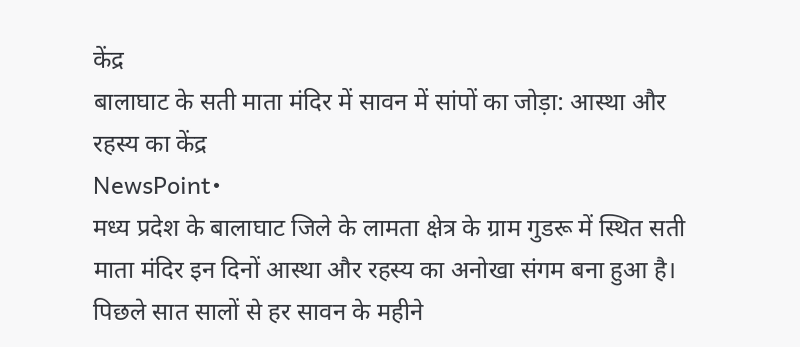केंद्र
बालाघाट के सती माता मंदिर में सावन में सांपों का जोड़ा: आस्था और रहस्य का केंद्र
NewsPoint•
मध्य प्रदेश के बालाघाट जिले के लामता क्षेत्र के ग्राम गुडरू में स्थित सती माता मंदिर इन दिनों आस्था और रहस्य का अनोखा संगम बना हुआ है। पिछले सात सालों से हर सावन के महीने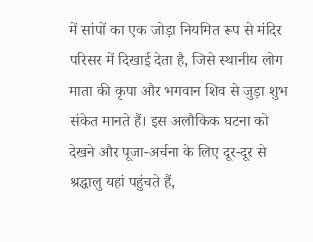में सांपों का एक जोड़ा नियमित रूप से मंदिर परिसर में दिखाई देता है, जिसे स्थानीय लोग माता की कृपा और भगवान शिव से जुड़ा शुभ संकेत मानते हैं। इस अलौकिक घटना को देखने और पूजा-अर्चना के लिए दूर-दूर से श्रद्धालु यहां पहुंचते हैं,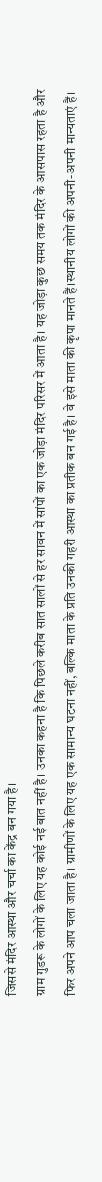जिससे मंदिर आस्था और चर्चा का केंद्र बन गया है।
ग्राम गुडरू के लोगों के लिए यह कोई नई बात नहीं है। उनका कहना है कि पिछले करीब सात सालों से हर सावन में सांपों का एक जोड़ा मंदिर परिसर में आता है। यह जोड़ा कुछ समय तक मंदिर के आसपास रहता है और फिर अपने आप चला जाता है। ग्रामीणों के लिए यह एक सामान्य घटना नहीं, बल्कि माता के प्रति उनकी गहरी आस्था का प्रतीक बन गई है। वे इसे माता की कृपा मानते हैं।स्थानीय लोगों की अपनी-अपनी मान्यताएं हैं।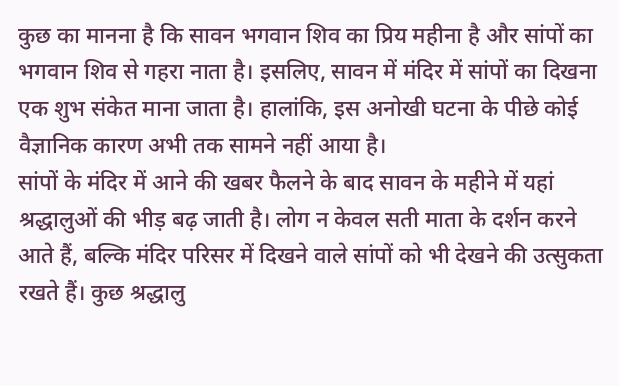कुछ का मानना है कि सावन भगवान शिव का प्रिय महीना है और सांपों का भगवान शिव से गहरा नाता है। इसलिए, सावन में मंदिर में सांपों का दिखना एक शुभ संकेत माना जाता है। हालांकि, इस अनोखी घटना के पीछे कोई वैज्ञानिक कारण अभी तक सामने नहीं आया है।
सांपों के मंदिर में आने की खबर फैलने के बाद सावन के महीने में यहां श्रद्धालुओं की भीड़ बढ़ जाती है। लोग न केवल सती माता के दर्शन करने आते हैं, बल्कि मंदिर परिसर में दिखने वाले सांपों को भी देखने की उत्सुकता रखते हैं। कुछ श्रद्धालु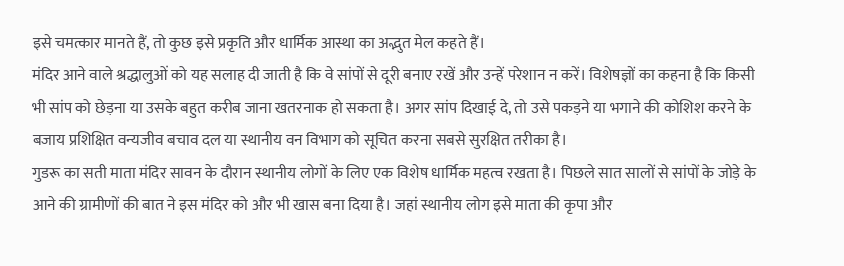इसे चमत्कार मानते हैं, तो कुछ इसे प्रकृति और धार्मिक आस्था का अद्भुत मेल कहते हैं।
मंदिर आने वाले श्रद्धालुओं को यह सलाह दी जाती है कि वे सांपों से दूरी बनाए रखें और उन्हें परेशान न करें। विशेषज्ञों का कहना है कि किसी भी सांप को छेड़ना या उसके बहुत करीब जाना खतरनाक हो सकता है। अगर सांप दिखाई दे, तो उसे पकड़ने या भगाने की कोशिश करने के बजाय प्रशिक्षित वन्यजीव बचाव दल या स्थानीय वन विभाग को सूचित करना सबसे सुरक्षित तरीका है।
गुडरू का सती माता मंदिर सावन के दौरान स्थानीय लोगों के लिए एक विशेष धार्मिक महत्व रखता है। पिछले सात सालों से सांपों के जोड़े के आने की ग्रामीणों की बात ने इस मंदिर को और भी खास बना दिया है। जहां स्थानीय लोग इसे माता की कृपा और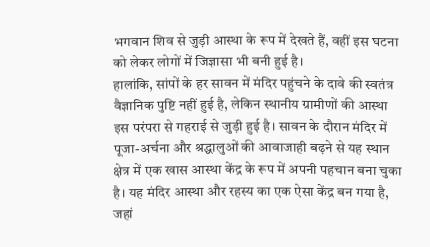भगवान शिव से जुड़ी आस्था के रूप में देखते हैं, वहीं इस घटना को लेकर लोगों में जिज्ञासा भी बनी हुई है।
हालांकि, सांपों के हर सावन में मंदिर पहुंचने के दावे की स्वतंत्र वैज्ञानिक पुष्टि नहीं हुई है, लेकिन स्थानीय ग्रामीणों की आस्था इस परंपरा से गहराई से जुड़ी हुई है। सावन के दौरान मंदिर में पूजा-अर्चना और श्रद्धालुओं की आवाजाही बढ़ने से यह स्थान क्षेत्र में एक खास आस्था केंद्र के रूप में अपनी पहचान बना चुका है। यह मंदिर आस्था और रहस्य का एक ऐसा केंद्र बन गया है, जहां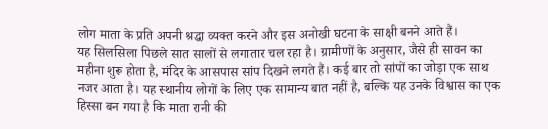लोग माता के प्रति अपनी श्रद्धा व्यक्त करने और इस अनोखी घटना के साक्षी बनने आते हैं।
यह सिलसिला पिछले सात सालों से लगातार चल रहा है। ग्रामीणों के अनुसार, जैसे ही सावन का महीना शुरू होता है, मंदिर के आसपास सांप दिखने लगते हैं। कई बार तो सांपों का जोड़ा एक साथ नजर आता है। यह स्थानीय लोगों के लिए एक सामान्य बात नहीं है, बल्कि यह उनके विश्वास का एक हिस्सा बन गया है कि माता रानी की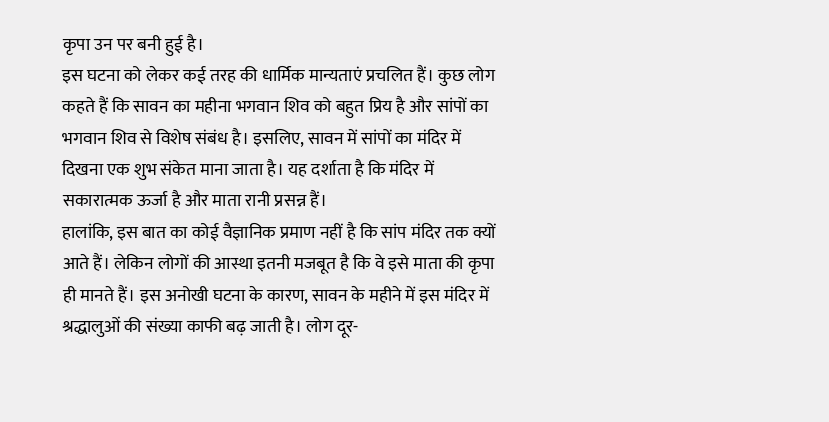कृपा उन पर बनी हुई है।
इस घटना को लेकर कई तरह की धार्मिक मान्यताएं प्रचलित हैं। कुछ लोग कहते हैं कि सावन का महीना भगवान शिव को बहुत प्रिय है और सांपों का भगवान शिव से विशेष संबंध है। इसलिए, सावन में सांपों का मंदिर में दिखना एक शुभ संकेत माना जाता है। यह दर्शाता है कि मंदिर में सकारात्मक ऊर्जा है और माता रानी प्रसन्न हैं।
हालांकि, इस बात का कोई वैज्ञानिक प्रमाण नहीं है कि सांप मंदिर तक क्यों आते हैं। लेकिन लोगों की आस्था इतनी मजबूत है कि वे इसे माता की कृपा ही मानते हैं। इस अनोखी घटना के कारण, सावन के महीने में इस मंदिर में श्रद्धालुओं की संख्या काफी बढ़ जाती है। लोग दूर-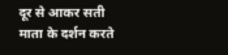दूर से आकर सती माता के दर्शन करते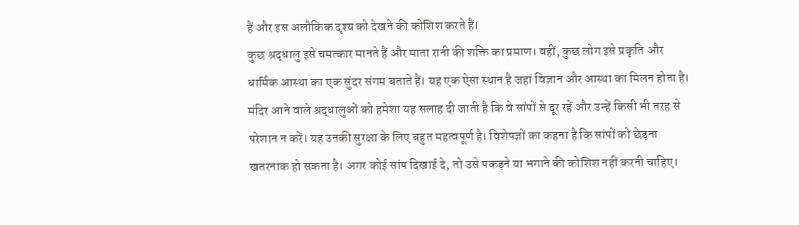हैं और इस अलौकिक दृश्य को देखने की कोशिश करते हैं।
कुछ श्रद्धालु इसे चमत्कार मानते हैं और माता रानी की शक्ति का प्रमाण। वहीं, कुछ लोग इसे प्रकृति और धार्मिक आस्था का एक सुंदर संगम बताते हैं। यह एक ऐसा स्थान है जहां विज्ञान और आस्था का मिलन होता है।
मंदिर आने वाले श्रद्धालुओं को हमेशा यह सलाह दी जाती है कि वे सांपों से दूर रहें और उन्हें किसी भी तरह से परेशान न करें। यह उनकी सुरक्षा के लिए बहुत महत्वपूर्ण है। विशेषज्ञों का कहना है कि सांपों को छेड़ना खतरनाक हो सकता है। अगर कोई सांप दिखाई दे, तो उसे पकड़ने या भगाने की कोशिश नहीं करनी चाहिए।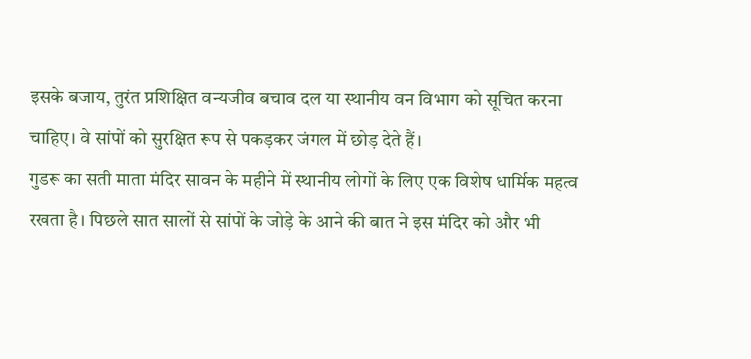इसके बजाय, तुरंत प्रशिक्षित वन्यजीव बचाव दल या स्थानीय वन विभाग को सूचित करना चाहिए। वे सांपों को सुरक्षित रूप से पकड़कर जंगल में छोड़ देते हैं।
गुडरू का सती माता मंदिर सावन के महीने में स्थानीय लोगों के लिए एक विशेष धार्मिक महत्व रखता है। पिछले सात सालों से सांपों के जोड़े के आने की बात ने इस मंदिर को और भी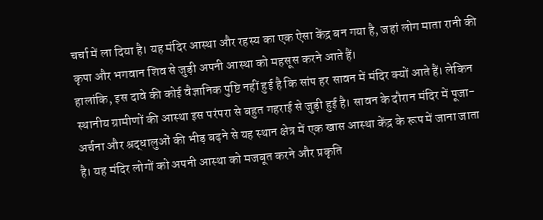चर्चा में ला दिया है। यह मंदिर आस्था और रहस्य का एक ऐसा केंद्र बन गया है, जहां लोग माता रानी की कृपा और भगवान शिव से जुड़ी अपनी आस्था को महसूस करने आते हैं।
हालांकि, इस दावे की कोई वैज्ञानिक पुष्टि नहीं हुई है कि सांप हर सावन में मंदिर क्यों आते हैं। लेकिन स्थानीय ग्रामीणों की आस्था इस परंपरा से बहुत गहराई से जुड़ी हुई है। सावन के दौरान मंदिर में पूजा-अर्चना और श्रद्धालुओं की भीड़ बढ़ने से यह स्थान क्षेत्र में एक खास आस्था केंद्र के रूप में जाना जाता है। यह मंदिर लोगों को अपनी आस्था को मजबूत करने और प्रकृति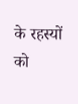के रहस्यों को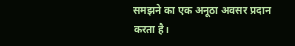समझने का एक अनूठा अवसर प्रदान करता है।